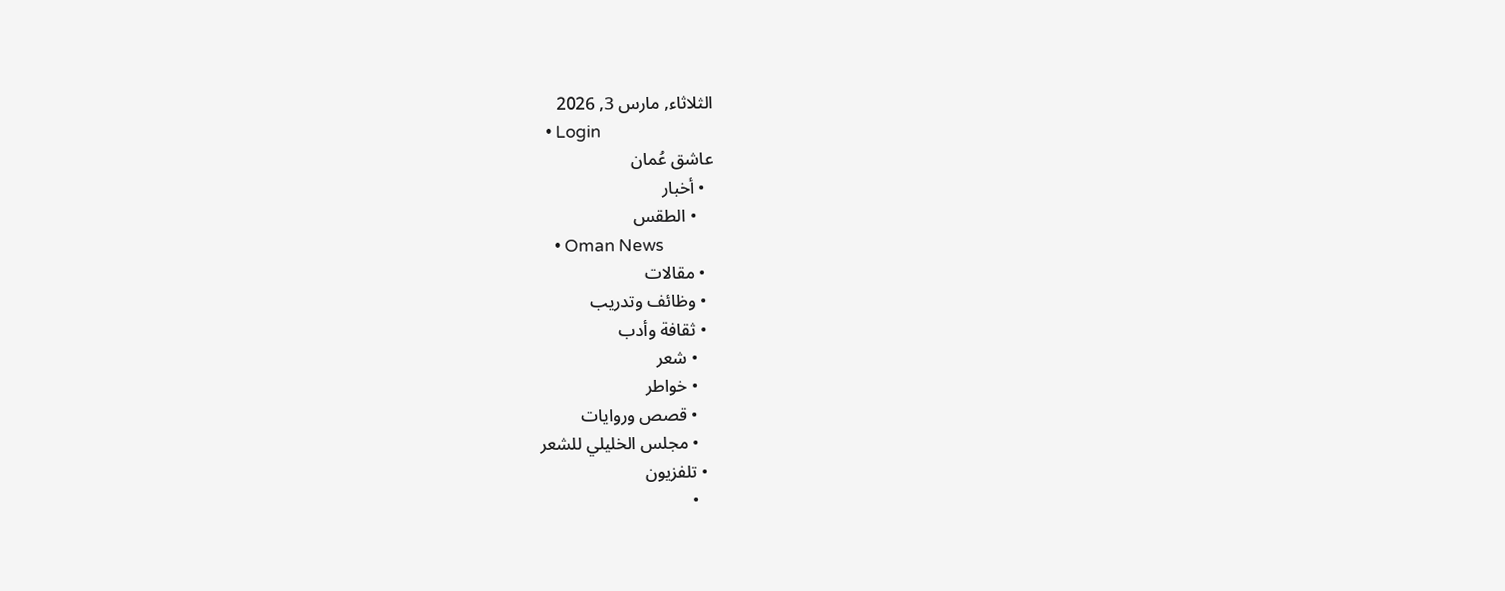الثلاثاء, مارس 3, 2026
  • Login
عاشق عُمان
  • أخبار
    • الطقس
    • Oman News
  • مقالات
  • وظائف وتدريب
  • ثقافة وأدب
    • شعر
    • خواطر
    • قصص وروايات
    • مجلس الخليلي للشعر
  • تلفزيون
    •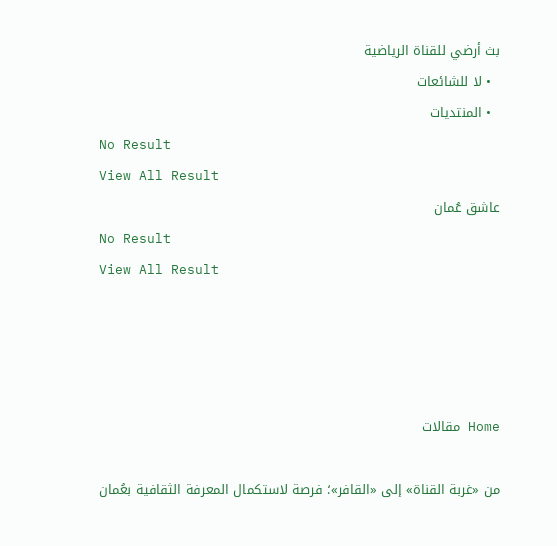بث أرضي للقناة الرياضية
  • لا للشائعات
  • المنتديات
No Result
View All Result
عاشق عُمان
No Result
View All Result




Home مقالات

من «غربة القناة» إلى «القافر»؛ فرصة لاستكمال المعرفة الثقافية بعُمان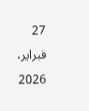27 فبراير، 2026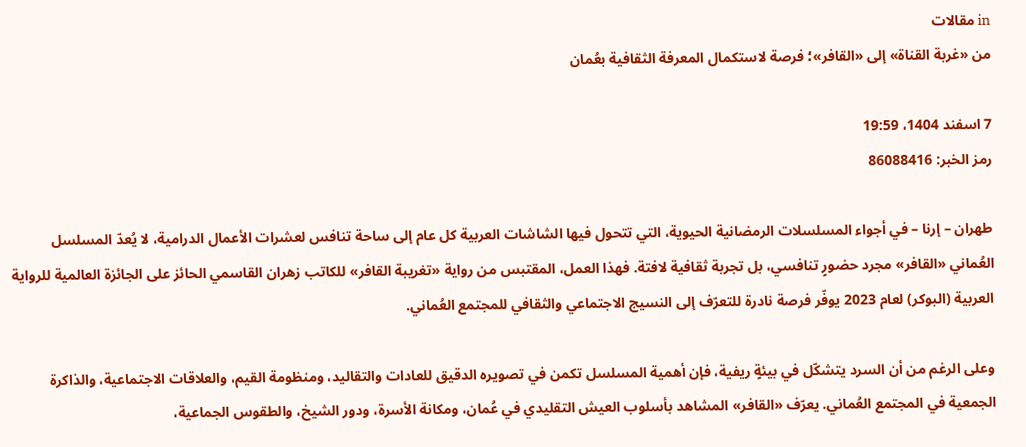in مقالات
من «غربة القناة» إلى «القافر»؛ فرصة لاستكمال المعرفة الثقافية بعُمان

7 اسفند 1404، 19:59
رمز الخبر: 86088416

طهران – إرنا – في أجواء المسلسلات الرمضانية الحيوية، التي تتحول فيها الشاشات العربية كل عام إلى ساحة تنافس لعشرات الأعمال الدرامية، لا يُعدّ المسلسل العُماني «القافر» مجرد حضورٍ تنافسي، بل تجربة ثقافية لافتة. فهذا العمل، المقتبس من رواية «تغريبة القافر» للكاتب زهران القاسمي الحائز على الجائزة العالمية للرواية العربية (البوكر) لعام 2023 يوفّر فرصة نادرة للتعرّف إلى النسيج الاجتماعي والثقافي للمجتمع العُماني.

وعلى الرغم من أن السرد يتشكّل في بيئةٍ ريفية، فإن أهمية المسلسل تكمن في تصويره الدقيق للعادات والتقاليد، ومنظومة القيم، والعلاقات الاجتماعية، والذاكرة الجمعية في المجتمع العُماني. يعرّف «القافر» المشاهد بأسلوب العيش التقليدي في عُمان، ومكانة الأسرة، ودور الشيخ، والطقوس الجماعية،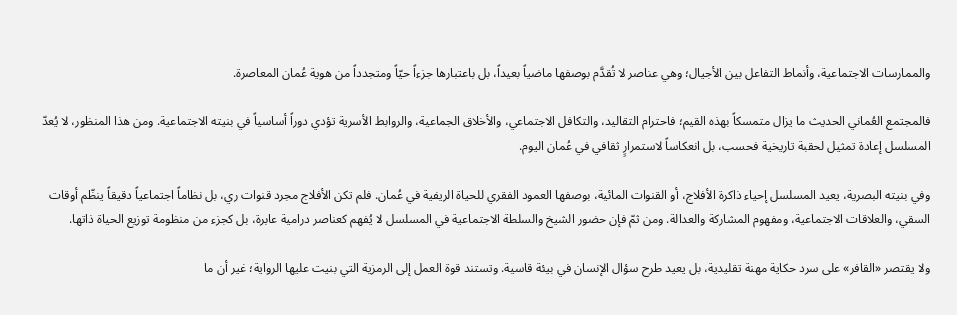والممارسات الاجتماعية، وأنماط التفاعل بين الأجيال؛ وهي عناصر لا تُقدَّم بوصفها ماضياً بعيداً، بل باعتبارها جزءاً حيّاً ومتجدداً من هوية عُمان المعاصرة.

فالمجتمع العُماني الحديث ما يزال متمسكاً بهذه القيم؛ فاحترام التقاليد، والتكافل الاجتماعي، والأخلاق الجماعية، والروابط الأسرية تؤدي دوراً أساسياً في بنيته الاجتماعية. ومن هذا المنظور، لا يُعدّ المسلسل إعادة تمثيل لحقبة تاريخية فحسب، بل انعكاساً لاستمرارٍ ثقافي في عُمان اليوم.

وفي بنيته البصرية، يعيد المسلسل إحياء ذاكرة الأفلاج، أو القنوات المائية، بوصفها العمود الفقري للحياة الريفية في عُمان. فلم تكن الأفلاج مجرد قنوات ري، بل نظاماً اجتماعياً دقيقاً ينظّم أوقات السقي، والعلاقات الاجتماعية، ومفهوم المشاركة والعدالة. ومن ثمّ فإن حضور الشيخ والسلطة الاجتماعية في المسلسل لا يُفهم كعناصر درامية عابرة، بل كجزء من منظومة توزيع الحياة ذاتها.

ولا يقتصر «القافر» على سرد حكاية مهنة تقليدية، بل يعيد طرح سؤال الإنسان في بيئة قاسية. وتستند قوة العمل إلى الرمزية التي بنيت عليها الرواية؛ غير أن ما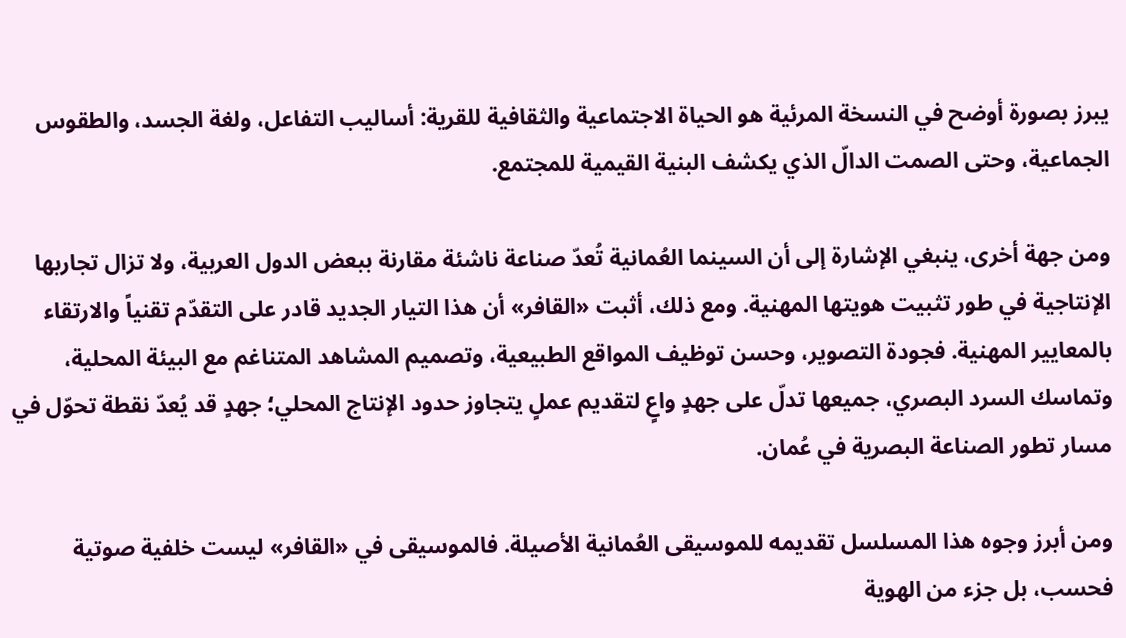يبرز بصورة أوضح في النسخة المرئية هو الحياة الاجتماعية والثقافية للقرية: أساليب التفاعل، ولغة الجسد، والطقوس الجماعية، وحتى الصمت الدالّ الذي يكشف البنية القيمية للمجتمع.

ومن جهة أخرى، ينبغي الإشارة إلى أن السينما العُمانية تُعدّ صناعة ناشئة مقارنة ببعض الدول العربية، ولا تزال تجاربها الإنتاجية في طور تثبيت هويتها المهنية. ومع ذلك، أثبت «القافر» أن هذا التيار الجديد قادر على التقدّم تقنياً والارتقاء بالمعايير المهنية. فجودة التصوير، وحسن توظيف المواقع الطبيعية، وتصميم المشاهد المتناغم مع البيئة المحلية، وتماسك السرد البصري، جميعها تدلّ على جهدٍ واعٍ لتقديم عملٍ يتجاوز حدود الإنتاج المحلي؛ جهدٍ قد يُعدّ نقطة تحوّل في مسار تطور الصناعة البصرية في عُمان.

ومن أبرز وجوه هذا المسلسل تقديمه للموسيقى العُمانية الأصيلة. فالموسيقى في «القافر» ليست خلفية صوتية فحسب، بل جزء من الهوية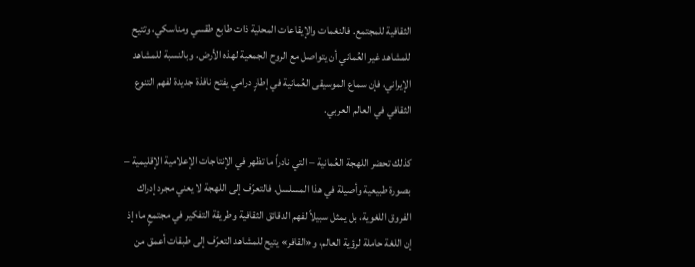الثقافية للمجتمع. فالنغمات والإيقاعات المحلية ذات طابع طقسي ومناسكي، وتتيح للمشاهد غير العُماني أن يتواصل مع الروح الجمعية لهذه الأرض. وبالنسبة للمشاهد الإيراني، فإن سماع الموسيقى العُمانية في إطارٍ درامي يفتح نافذة جديدة لفهم التنوع الثقافي في العالم العربي.

كذلك تحضر اللهجة العُمانية – التي نادراً ما تظهر في الإنتاجات الإعلامية الإقليمية – بصورة طبيعية وأصيلة في هذا المسلسل. فالتعرّف إلى اللهجة لا يعني مجرد إدراك الفروق اللغوية، بل يمثل سبيلاً لفهم الدقائق الثقافية وطريقة التفكير في مجتمعٍ ما؛ إذ إن اللغة حاملة لرؤية العالم، و«القافر» يتيح للمشاهد التعرّف إلى طبقات أعمق من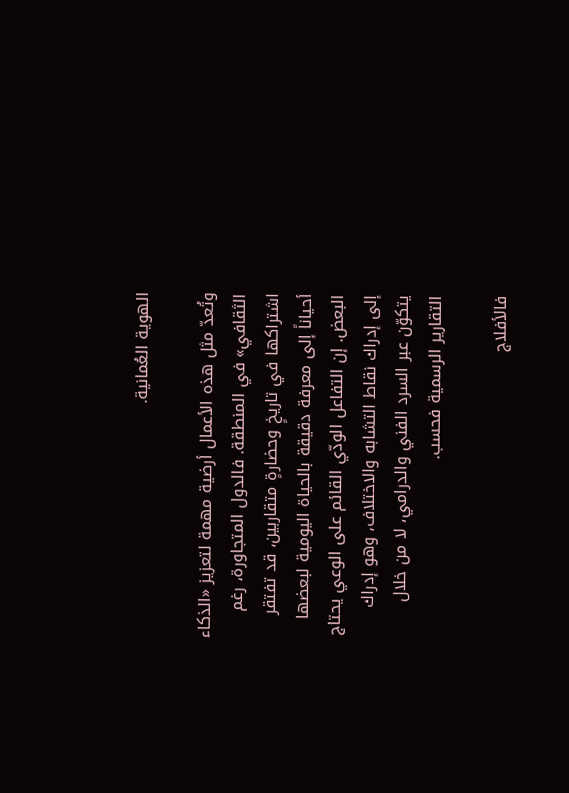الهوية العُمانية.

وتُعدّ مثل هذه الأعمال أرضية مهمة لتعزيز «الذكاء الثقافي» في المنطقة. فالدول المتجاورة، رغم اشتراكها في تاريخٍ وحضارةٍ متقاربين، قد تفتقر أحياناً إلى معرفة دقيقة بالحياة اليومية لبعضها البعض. إن التفاعل الودّي القائم على الوعي يحتاج إلى إدراك نقاط التشابه والاختلاف، وهو إدراك يتكوّن عبر السرد الفني والدرامي، لا من خلال التقارير الرسمية فحسب.

فالأفلاج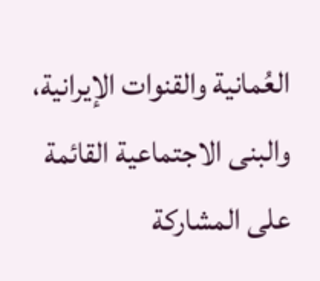العُمانية والقنوات الإيرانية، والبنى الاجتماعية القائمة على المشاركة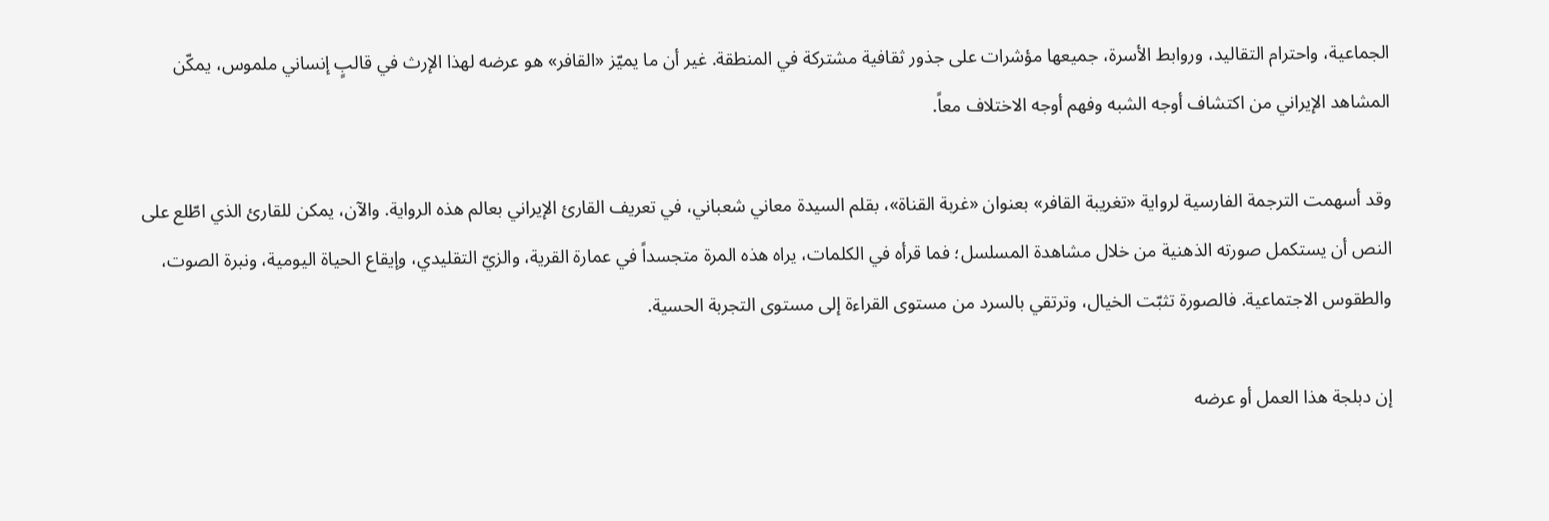الجماعية، واحترام التقاليد، وروابط الأسرة، جميعها مؤشرات على جذور ثقافية مشتركة في المنطقة. غير أن ما يميّز «القافر» هو عرضه لهذا الإرث في قالبٍ إنساني ملموس، يمكّن المشاهد الإيراني من اكتشاف أوجه الشبه وفهم أوجه الاختلاف معاً.

وقد أسهمت الترجمة الفارسية لرواية «تغريبة القافر» بعنوان «غربة القناة»، بقلم السيدة معاني شعباني، في تعريف القارئ الإيراني بعالم هذه الرواية. والآن، يمكن للقارئ الذي اطّلع على النص أن يستكمل صورته الذهنية من خلال مشاهدة المسلسل؛ فما قرأه في الكلمات، يراه هذه المرة متجسداً في عمارة القرية، والزيّ التقليدي، وإيقاع الحياة اليومية، ونبرة الصوت، والطقوس الاجتماعية. فالصورة تثبّت الخيال، وترتقي بالسرد من مستوى القراءة إلى مستوى التجربة الحسية.

إن دبلجة هذا العمل أو عرضه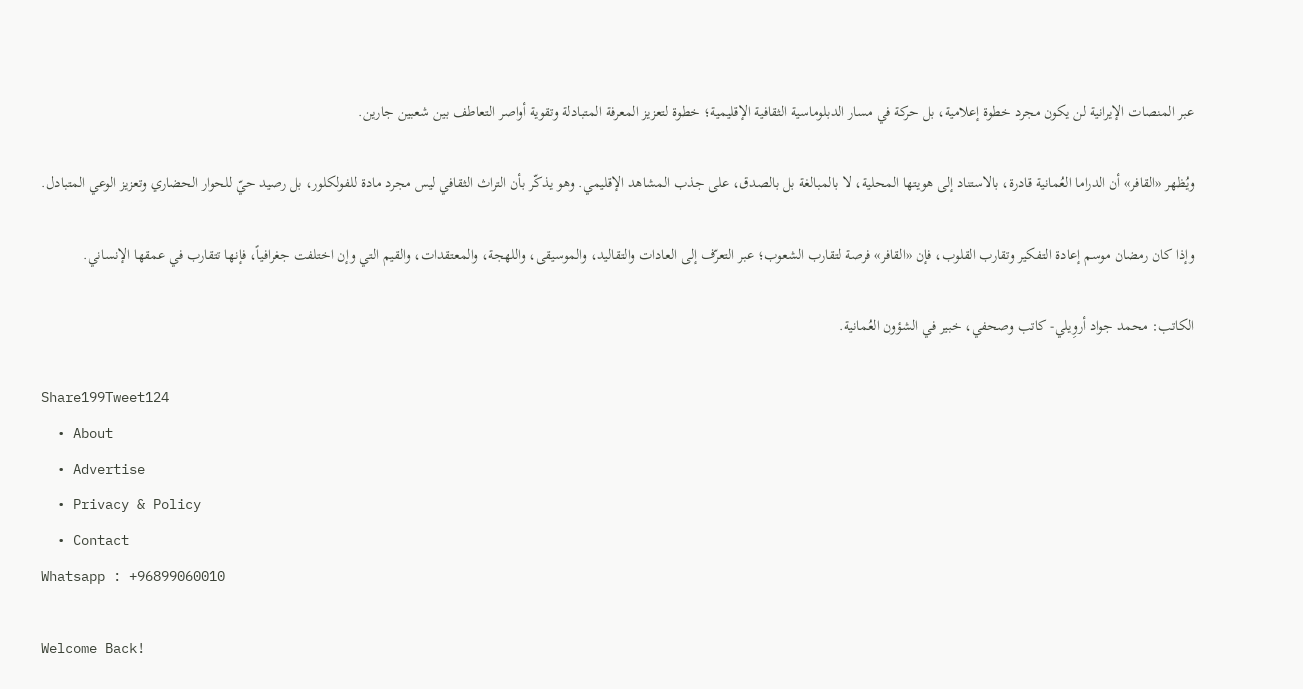عبر المنصات الإيرانية لن يكون مجرد خطوة إعلامية، بل حركة في مسار الدبلوماسية الثقافية الإقليمية؛ خطوة لتعزيز المعرفة المتبادلة وتقوية أواصر التعاطف بين شعبين جارين.

ويُظهر «القافر» أن الدراما العُمانية قادرة، بالاستناد إلى هويتها المحلية، لا بالمبالغة بل بالصدق، على جذب المشاهد الإقليمي. وهو يذكّر بأن التراث الثقافي ليس مجرد مادة للفولكلور، بل رصيد حيّ للحوار الحضاري وتعزيز الوعي المتبادل.

وإذا كان رمضان موسم إعادة التفكير وتقارب القلوب، فإن «القافر» فرصة لتقارب الشعوب؛ عبر التعرّف إلى العادات والتقاليد، والموسيقى، واللهجة، والمعتقدات، والقيم التي وإن اختلفت جغرافياً، فإنها تتقارب في عمقها الإنساني.

الكاتب: محمد جواد أروِيلي- كاتب وصحفي، خبير في الشؤون العُمانية.

Share199Tweet124
  • About
  • Advertise
  • Privacy & Policy
  • Contact
Whatsapp : +96899060010

Welcome Back!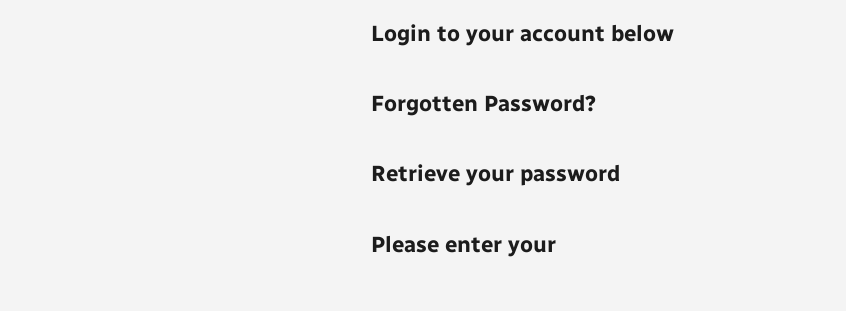Login to your account below

Forgotten Password?

Retrieve your password

Please enter your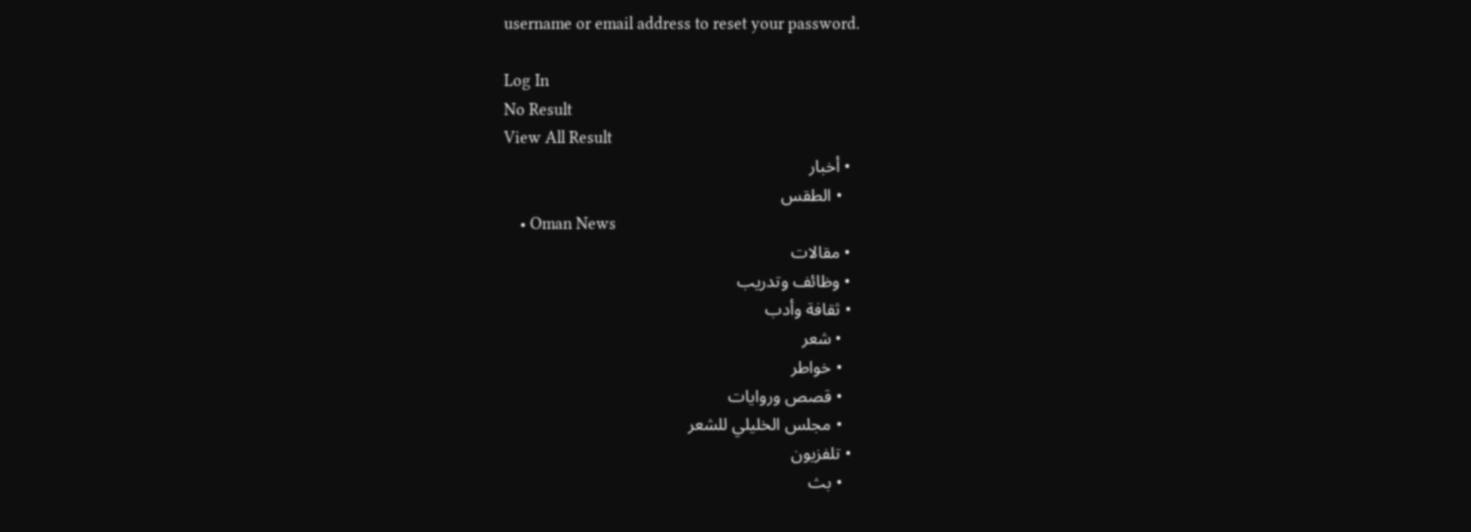username or email address to reset your password.

Log In
No Result
View All Result
  • أخبار
    • الطقس
    • Oman News
  • مقالات
  • وظائف وتدريب
  • ثقافة وأدب
    • شعر
    • خواطر
    • قصص وروايات
    • مجلس الخليلي للشعر
  • تلفزيون
    • بث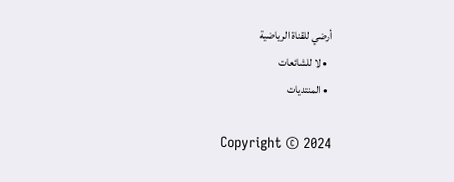أرضي للقناة الرياضية
  • لا للشائعات
  • المنتديات

Copyright © 2024